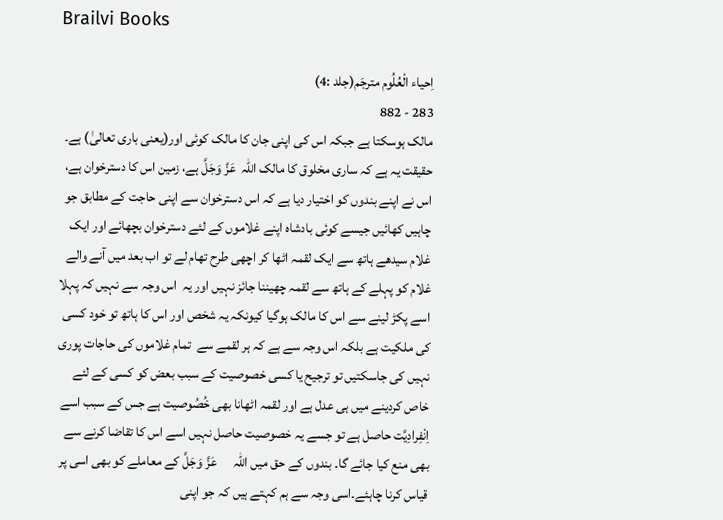Brailvi Books

اِحیاء الْعُلُوم مترجَم(جلد :4)
283 - 882
مالک ہوسکتا ہے جبکہ اس کی اپنی جان کا مالک کوئی اور(یعنی باری تعالیٰ) ہے۔ حقیقت یہ ہے کہ ساری مخلوق کا مالک اللہ  عَزَّ وَجَلَّ ہے، زمین اس کا دسترخوان ہے، اس نے اپنے بندوں کو اختیار دیا ہے کہ اس دسترخوان سے اپنی حاجت کے مطابق جو چاہیں کھائیں جیسے کوئی بادشاہ اپنے غلاموں کے لئے دسترخوان بچھائے اور ایک غلام سیدھے ہاتھ سے ایک لقمہ اٹھا کر اچھی طرح تھام لے تو اب بعد میں آنے والے غلام کو پہلے کے ہاتھ سے لقمہ چھیننا جائز نہیں اور یہ  اس وجہ سے نہیں کہ پہلا اسے پکڑ لینے سے اس کا مالک ہوگیا کیونکہ یہ شخص اور اس کا ہاتھ تو خود کسی کی ملکیت ہے بلکہ اس وجہ سے ہے کہ ہر لقمے سے  تمام غلاموں کی حاجات پوری نہیں کی جاسکتیں تو ترجیح یا کسی خصوصیت کے سبب بعض کو کسی کے لئے خاص کردینے میں ہی عدل ہے اور لقمہ اٹھانا بھی خُصُوصیت ہے جس کے سبب اسے اِنْفِرادِیَّت حاصل ہے تو جسے یہ خصوصیت حاصل نہیں اسے اس کا تقاضا کرنے سے بھی منع کیا جائے گا۔ بندوں کے حق میں اللہ      عَزَّ وَجَلَّ کے معاملے کو بھی اسی پر قیاس کرنا چاہئے۔اسی وجہ سے ہم کہتے ہیں کہ جو اپنی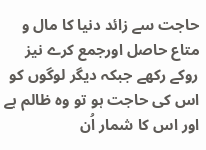حاجت سے زائد دنیا کا مال و متاع حاصل اورجمع کرے نیز روکے رکھے جبکہ دیگر لوگوں کو اس کی حاجت ہو تو وہ ظالم ہے اور اس کا شمار اُن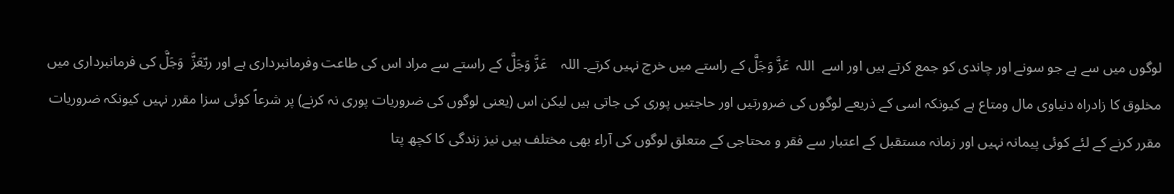لوگوں میں سے ہے جو سونے اور چاندی کو جمع کرتے ہیں اور اسے  اللہ  عَزَّ وَجَلَّ کے راستے میں خرچ نہیں کرتے۔ اللہ    عَزَّ وَجَلَّ کے راستے سے مراد اس کی طاعت وفرمانبرداری ہے اور ربّعَزَّ  وَجَلَّ کی فرمانبرداری میں مخلوق کا زادراہ دنیاوی مال ومتاع ہے کیونکہ اسی کے ذریعے لوگوں کی ضرورتیں اور حاجتیں پوری کی جاتی ہیں لیکن اس (یعنی لوگوں کی ضروریات پوری نہ کرنے) پر شرعاً کوئی سزا مقرر نہیں کیونکہ ضروریات مقرر کرنے کے لئے کوئی پیمانہ نہیں اور زمانہ مستقبل کے اعتبار سے فقر و محتاجی کے متعلق لوگوں کی آراء بھی مختلف ہیں نیز زندگی کا کچھ پتا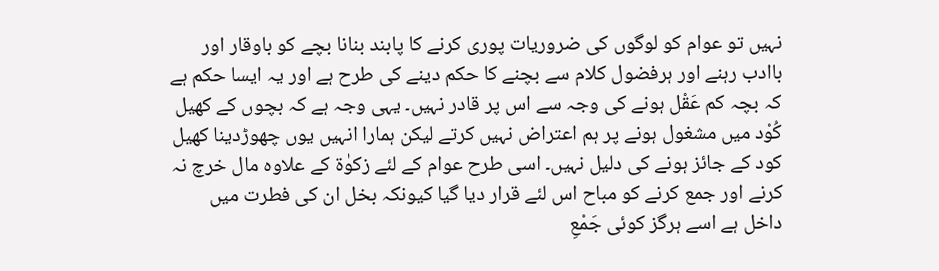نہیں تو عوام کو لوگوں کی ضروریات پوری کرنے کا پابند بنانا بچے کو باوقار اور باادب رہنے اور ہرفضول کلام سے بچنے کا حکم دینے کی طرح ہے اور یہ ایسا حکم ہے کہ بچہ کم عَقْل ہونے کی وجہ سے اس پر قادر نہیں۔ یہی وجہ ہے کہ بچوں کے کھیل کُوْد میں مشغول ہونے پر ہم اعتراض نہیں کرتے لیکن ہمارا انہیں یوں چھوڑدینا کھیل کود کے جائز ہونے کی دلیل نہیں۔ اسی طرح عوام کے لئے زکوٰۃ کے علاوہ مال خرچ نہ کرنے اور جمع کرنے کو مباح اس لئے قرار دیا گیا کیونکہ بخل ان کی فطرت میں داخل ہے اسے ہرگز کوئی جَمْعِ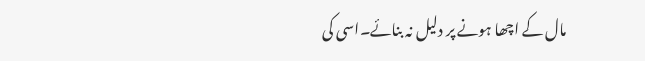مال کے اچھا ہونے پر دلیل نہ بنائے۔اسی کی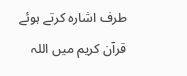طرف اشارہ کرتے ہوئے قرآن کریم میں اللہ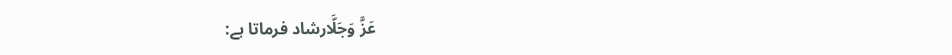عَزَّ وَجَلَّارشاد فرماتا ہے: